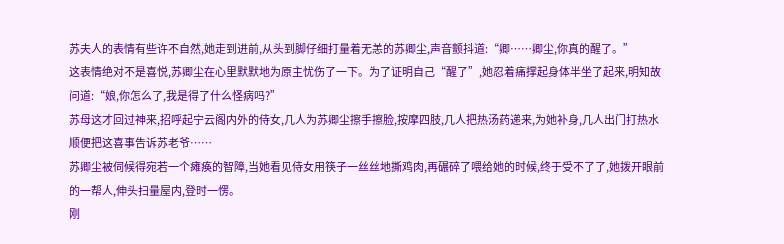苏夫人的表情有些许不自然,她走到进前,从头到脚仔细打量着无恙的苏卿尘,声音颤抖道:“卿……卿尘,你真的醒了。”
这表情绝对不是喜悦,苏卿尘在心里默默地为原主忧伤了一下。为了证明自己“醒了”,她忍着痛撑起身体半坐了起来,明知故问道:“娘,你怎么了,我是得了什么怪病吗?”
苏母这才回过神来,招呼起宁云阁内外的侍女,几人为苏卿尘擦手擦脸,按摩四肢,几人把热汤药递来,为她补身,几人出门打热水顺便把这喜事告诉苏老爷……
苏卿尘被伺候得宛若一个瘫痪的智障,当她看见侍女用筷子一丝丝地撕鸡肉,再碾碎了喂给她的时候,终于受不了了,她拨开眼前的一帮人,伸头扫量屋内,登时一愣。
刚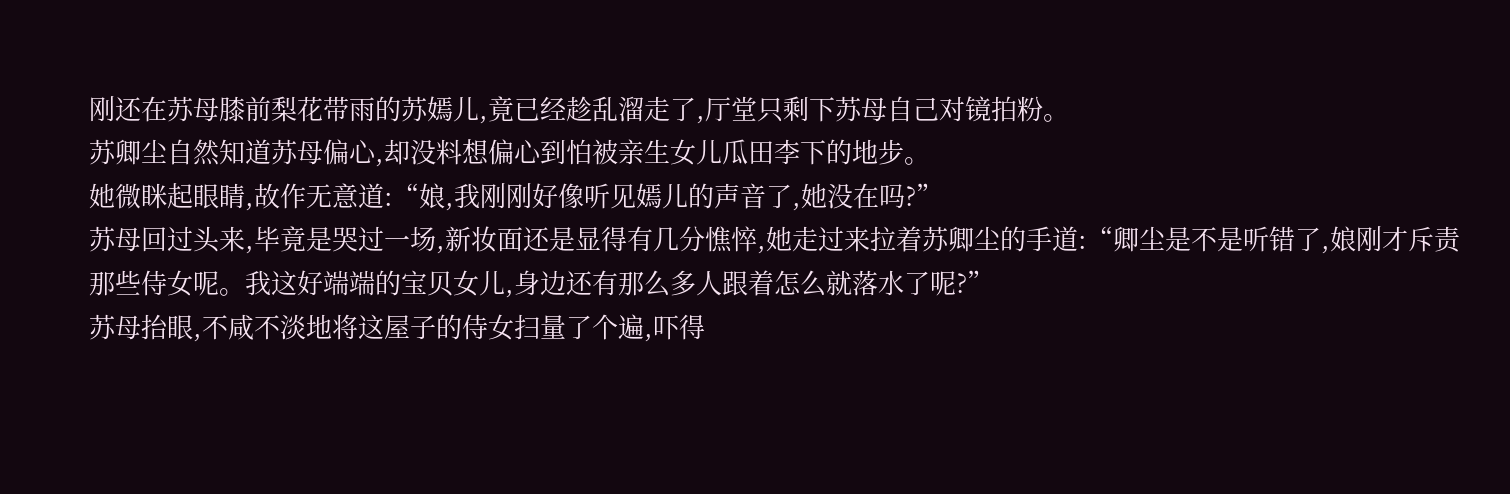刚还在苏母膝前梨花带雨的苏嫣儿,竟已经趁乱溜走了,厅堂只剩下苏母自己对镜拍粉。
苏卿尘自然知道苏母偏心,却没料想偏心到怕被亲生女儿瓜田李下的地步。
她微眯起眼睛,故作无意道:“娘,我刚刚好像听见嫣儿的声音了,她没在吗?”
苏母回过头来,毕竟是哭过一场,新妆面还是显得有几分憔悴,她走过来拉着苏卿尘的手道:“卿尘是不是听错了,娘刚才斥责那些侍女呢。我这好端端的宝贝女儿,身边还有那么多人跟着怎么就落水了呢?”
苏母抬眼,不咸不淡地将这屋子的侍女扫量了个遍,吓得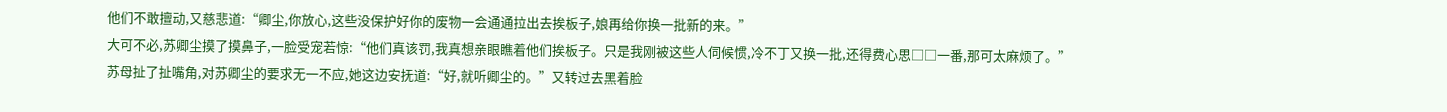他们不敢擅动,又慈悲道:“卿尘,你放心,这些没保护好你的废物一会通通拉出去挨板子,娘再给你换一批新的来。”
大可不必,苏卿尘摸了摸鼻子,一脸受宠若惊:“他们真该罚,我真想亲眼瞧着他们挨板子。只是我刚被这些人伺候惯,冷不丁又换一批,还得费心思□□一番,那可太麻烦了。”
苏母扯了扯嘴角,对苏卿尘的要求无一不应,她这边安抚道:“好,就听卿尘的。”又转过去黑着脸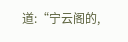道:“宁云阁的,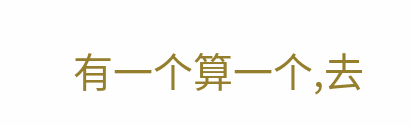有一个算一个,去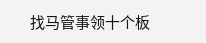找马管事领十个板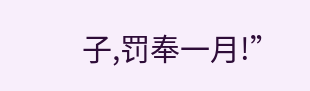子,罚奉一月!”